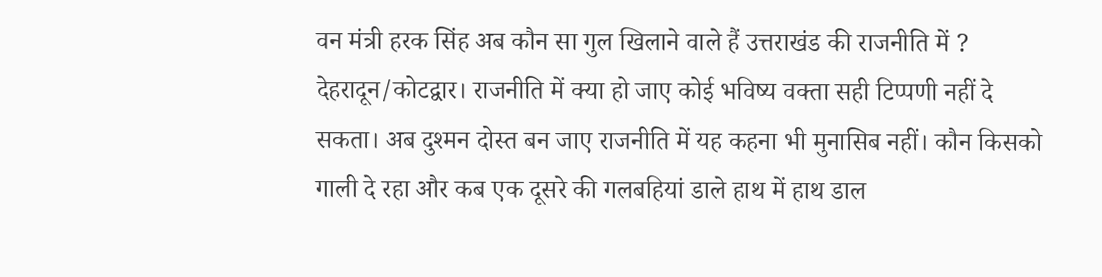वन मंत्री हरक सिंह अब कौन सा गुल खिलाने वाले हैं उत्तराखंड की राजनीति में ?
देहरादून/कोटद्वार। राजनीति में क्या हो जाए कोई भविष्य वक्ता सही टिप्पणी नहीं दे सकता। अब दुश्मन दोस्त बन जाए राजनीति में यह कहना भी मुनासिब नहीं। कौन किसको गाली दे रहा और कब एक दूसरे की गलबहियां डाले हाथ में हाथ डाल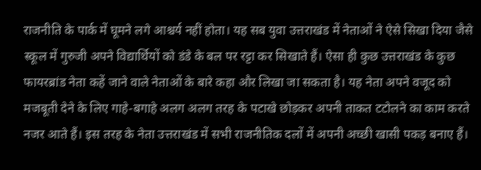राजनीति के पार्क में घूमने लगे आश्चर्य नहीं होता। यह सब युवा उत्तराखंड में नेताओं ने ऐसे सिखा दिया जैसे स्कूल में गुरुजी अपने विद्यार्थियों को डंडे के बल पर रट्टा कर सिखाते हैं। ऐसा ही कुछ उत्तराखंड के कुछ फायरब्रांड नेता कहें जाने वाले नेताओं के बारे कहा और लिखा जा सकता है। यह नेता अपने वजूद को मजबूती देने के लिए गाहे-बगाहे अलग अलग तरह के पटाखे छोड़कर अपनी ताकत टटोलने का काम करते नजर आते हैं। इस तरह के नेता उत्तराखंड में सभी राजनीतिक दलों में अपनी अच्छी खासी पकड़ बनाए हैं।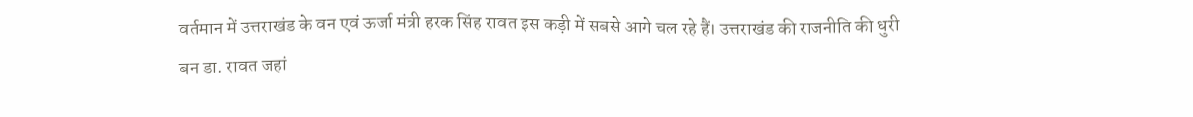वर्तमान में उत्तराखंड के वन एवं ऊर्जा मंत्री हरक सिंह रावत इस कड़ी में सबसे आगे चल रहे हैं। उत्तराखंड की राजनीति की धुरी बन डा. रावत जहां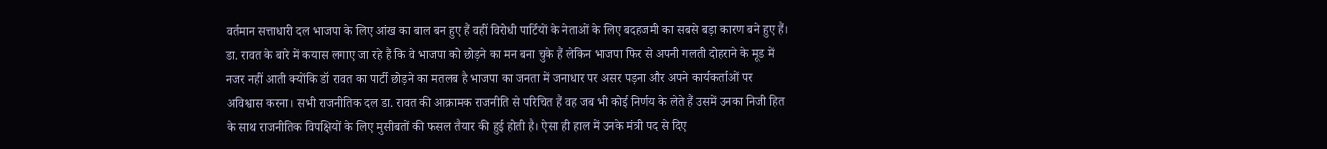वर्तमान सत्ताधारी दल भाजपा के लिए आंख का बाल बन हुए हैं वहीं विरोधी पार्टियों के नेताओं के लिए बदहजमी का सबसे बड़ा कारण बने हुए हैं। डा. रावत के बारे में कयास लगाए जा रहे हैं कि वे भाजपा को छोड़ने का मन बना चुके हैं लेकिन भाजपा फिर से अपनी गलती दोहराने के मूड में नजर नहीं आती क्योंकि डॉ रावत का पार्टी छोड़ने का मतलब है भाजपा का जनता में जनाधार पर असर पड़ना और अपने कार्यकर्ताओं पर अविश्वास करना। सभी राजनीतिक दल डा. रावत की आक्रामक राजनीति से परिचित हैं वह जब भी कोई निर्णय के लेते हैं उसमें उनका निजी हित के साथ राजनीतिक विपक्षियों के लिए मुसीबतों की फसल तैयार की हुई होती है। ऐसा ही हाल में उनके मंत्री पद से दिए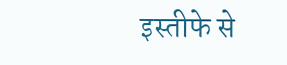इस्तीफे से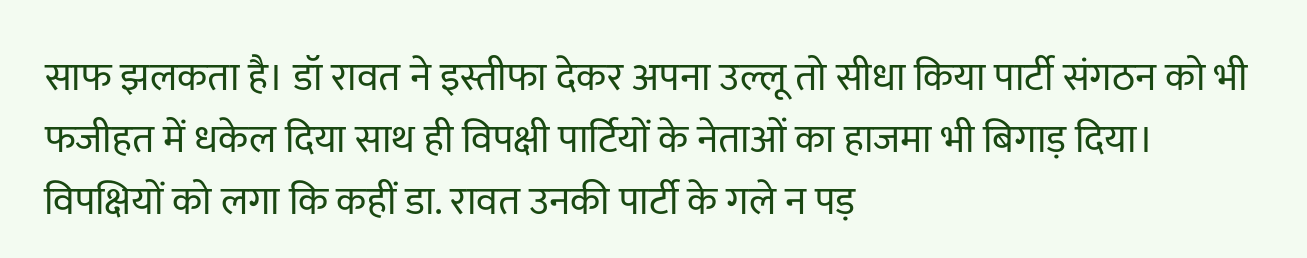साफ झलकता है। डॉ रावत ने इस्तीफा देकर अपना उल्लू तो सीधा किया पार्टी संगठन को भी फजीहत में धकेल दिया साथ ही विपक्षी पार्टियों के नेताओं का हाजमा भी बिगाड़ दिया। विपक्षियों को लगा कि कहीं डा. रावत उनकी पार्टी के गले न पड़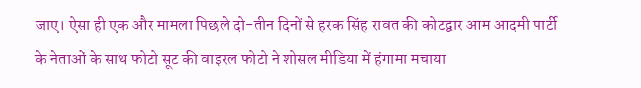जाए। ऐसा ही एक और मामला पिछले दो-तीन दिनों से हरक सिंह रावत की कोटद्वार आम आदमी पार्टी के नेताओं के साथ फोटो सूट की वाइरल फोटो ने शोसल मीडिया में हंगामा मचाया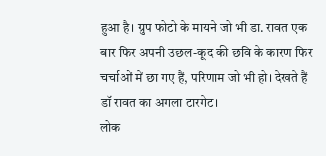हुआ है। ग्रुप फोटो के मायने जो भी डा. रावत एक बार फिर अपनी उछल-कूद की छवि के कारण फिर चर्चाओं में छा गए हैं, परिणाम जो भी हो। देखते हैं डॉ रावत का अगला टारगेट।
लोक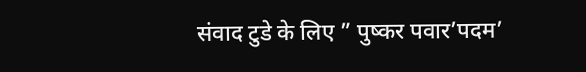संवाद टुडे के लिए ” पुष्कर पवार’पदम’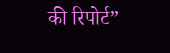की रिपोर्ट”